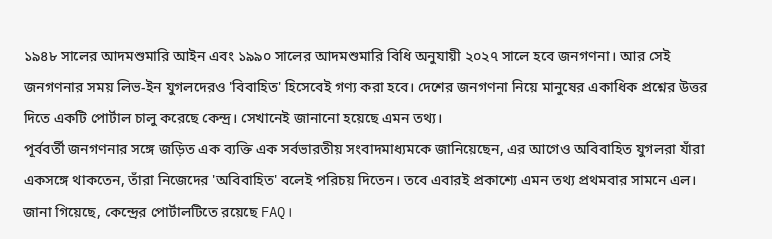১৯৪৮ সালের আদমশুমারি আইন এবং ১৯৯০ সালের আদমশুমারি বিধি অনুযায়ী ২০২৭ সালে হবে জনগণনা। আর সেই জনগণনার সময় লিভ-ইন যুগলদেরও 'বিবাহিত' হিসেবেই গণ্য করা হবে। দেশের জনগণনা নিয়ে মানুষের একাধিক প্রশ্নের উত্তর দিতে একটি পোর্টাল চালু করেছে কেন্দ্র। সেখানেই জানানো হয়েছে এমন তথ্য।
পূর্ববর্তী জনগণনার সঙ্গে জড়িত এক ব্যক্তি এক সর্বভারতীয় সংবাদমাধ্যমকে জানিয়েছেন, এর আগেও অবিবাহিত যুগলরা যাঁরা একসঙ্গে থাকতেন, তাঁরা নিজেদের 'অবিবাহিত' বলেই পরিচয় দিতেন। তবে এবারই প্রকাশ্যে এমন তথ্য প্রথমবার সামনে এল। জানা গিয়েছে, কেন্দ্রের পোর্টালটিতে রয়েছে FAQ।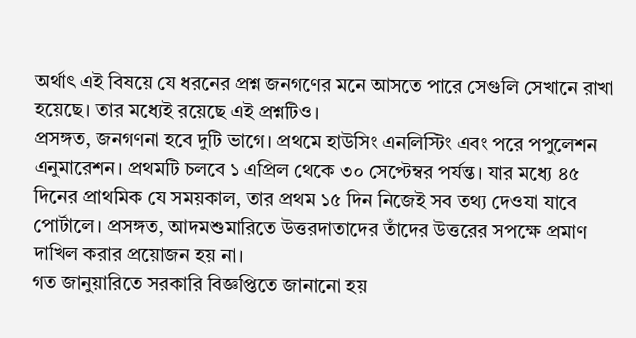অর্থাৎ এই বিষয়ে যে ধরনের প্রশ্ন জনগণের মনে আসতে পারে সেগুলি সেখানে রাখা হয়েছে। তার মধ্যেই রয়েছে এই প্রশ্নটিও।
প্রসঙ্গত, জনগণনা হবে দুটি ভাগে। প্রথমে হাউসিং এনলিস্টিং এবং পরে পপুলেশন এনুমারেশন। প্রথমটি চলবে ১ এপ্রিল থেকে ৩০ সেপ্টেম্বর পর্যন্ত। যার মধ্যে ৪৫ দিনের প্রাথমিক যে সময়কাল, তার প্রথম ১৫ দিন নিজেই সব তথ্য দেওযা যাবে পোর্টালে। প্রসঙ্গত, আদমশুমারিতে উত্তরদাতাদের তাঁদের উত্তরের সপক্ষে প্রমাণ দাখিল করার প্রয়োজন হয় না।
গত জানুয়ারিতে সরকারি বিজ্ঞপ্তিতে জানানো হয়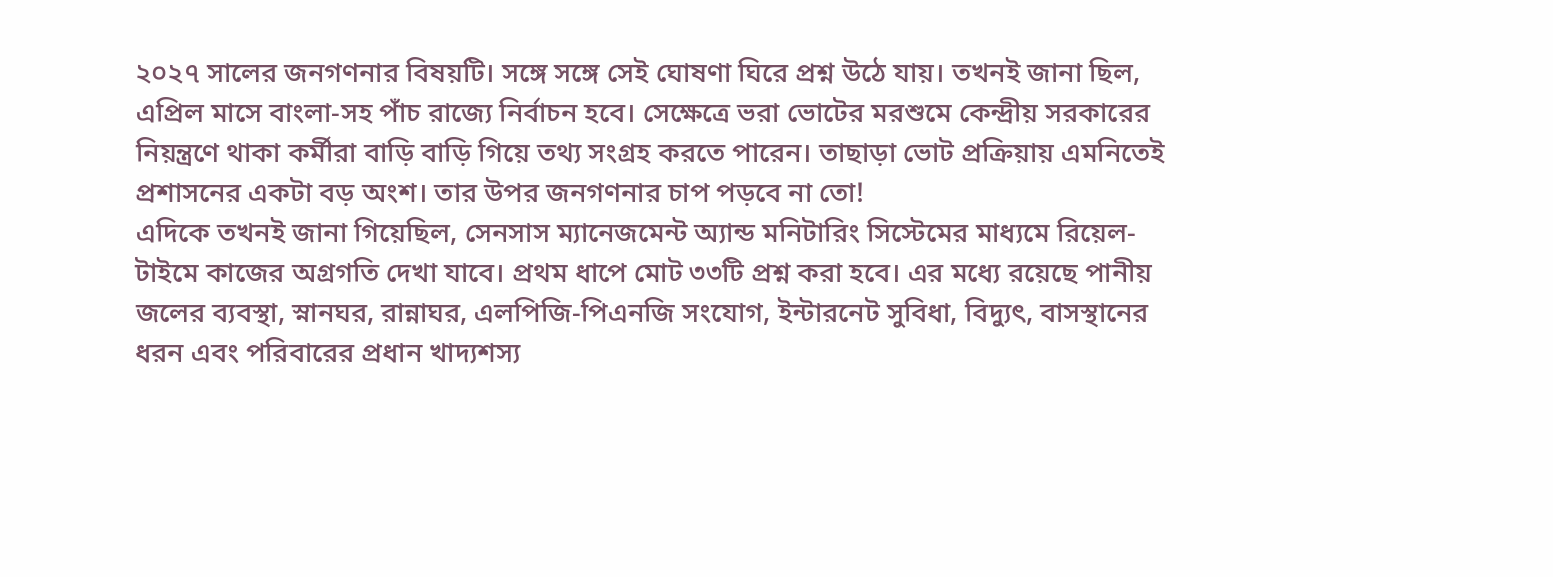২০২৭ সালের জনগণনার বিষয়টি। সঙ্গে সঙ্গে সেই ঘোষণা ঘিরে প্রশ্ন উঠে যায়। তখনই জানা ছিল, এপ্রিল মাসে বাংলা-সহ পাঁচ রাজ্যে নির্বাচন হবে। সেক্ষেত্রে ভরা ভোটের মরশুমে কেন্দ্রীয় সরকারের নিয়ন্ত্রণে থাকা কর্মীরা বাড়ি বাড়ি গিয়ে তথ্য সংগ্রহ করতে পারেন। তাছাড়া ভোট প্রক্রিয়ায় এমনিতেই প্রশাসনের একটা বড় অংশ। তার উপর জনগণনার চাপ পড়বে না তো!
এদিকে তখনই জানা গিয়েছিল, সেনসাস ম্যানেজমেন্ট অ্যান্ড মনিটারিং সিস্টেমের মাধ্যমে রিয়েল-টাইমে কাজের অগ্রগতি দেখা যাবে। প্রথম ধাপে মোট ৩৩টি প্রশ্ন করা হবে। এর মধ্যে রয়েছে পানীয় জলের ব্যবস্থা, স্নানঘর, রান্নাঘর, এলপিজি-পিএনজি সংযোগ, ইন্টারনেট সুবিধা, বিদ্যুৎ, বাসস্থানের ধরন এবং পরিবারের প্রধান খাদ্যশস্য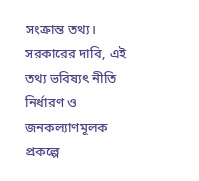সংক্রান্ত তথ্য। সরকারের দাবি, এই তথ্য ভবিষ্যৎ নীতি নির্ধারণ ও জনকল্যাণমূলক প্রকল্পে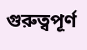গুরুত্বপূর্ণ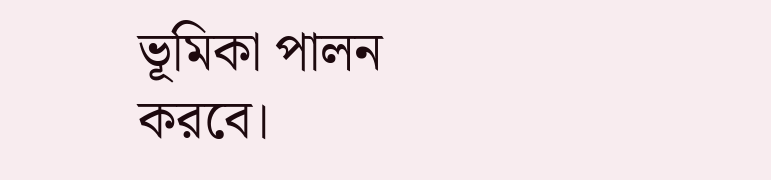ভূমিকা পালন করবে।